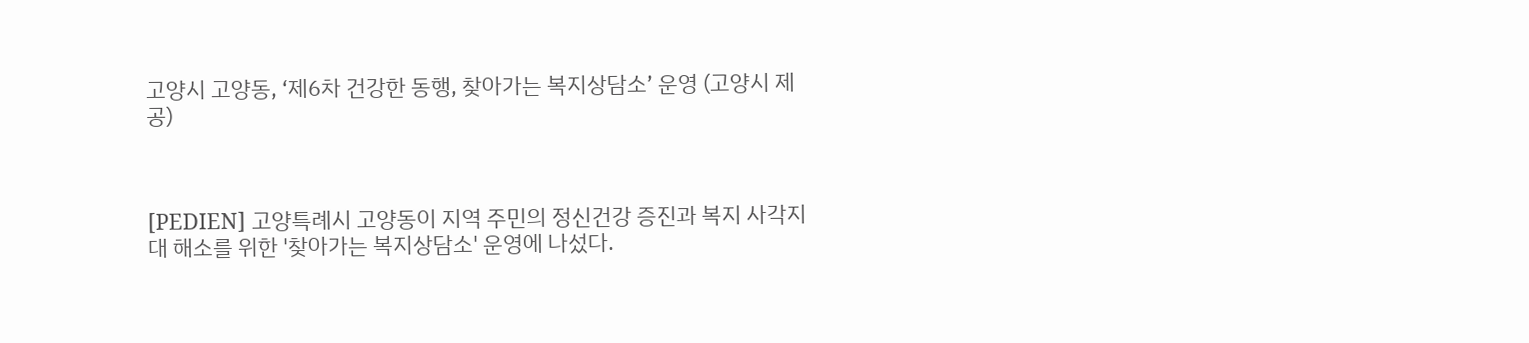고양시 고양동, ‘제6차 건강한 동행, 찾아가는 복지상담소’ 운영 (고양시 제공)



[PEDIEN] 고양특례시 고양동이 지역 주민의 정신건강 증진과 복지 사각지대 해소를 위한 '찾아가는 복지상담소' 운영에 나섰다.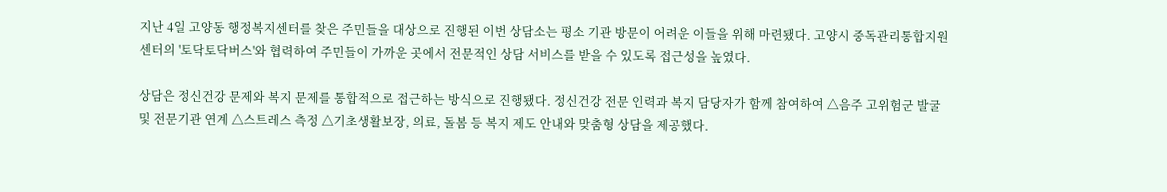지난 4일 고양동 행정복지센터를 찾은 주민들을 대상으로 진행된 이번 상담소는 평소 기관 방문이 어려운 이들을 위해 마련됐다. 고양시 중독관리통합지원센터의 '토닥토닥버스'와 협력하여 주민들이 가까운 곳에서 전문적인 상담 서비스를 받을 수 있도록 접근성을 높였다.

상담은 정신건강 문제와 복지 문제를 통합적으로 접근하는 방식으로 진행됐다. 정신건강 전문 인력과 복지 담당자가 함께 참여하여 △음주 고위험군 발굴 및 전문기관 연계 △스트레스 측정 △기초생활보장, 의료, 돌봄 등 복지 제도 안내와 맞춤형 상담을 제공했다.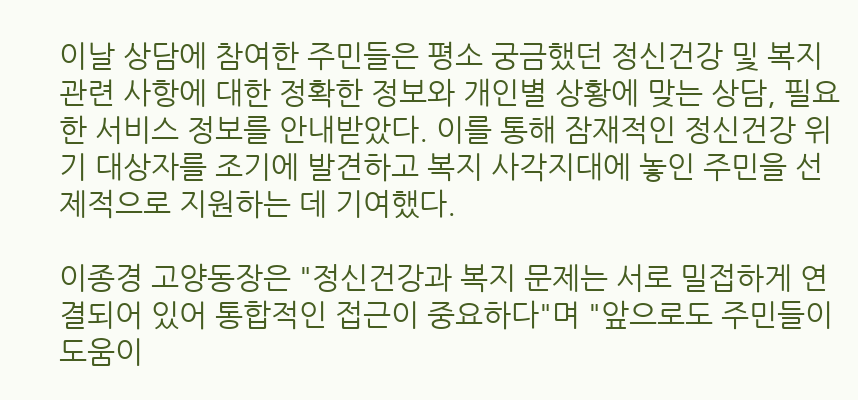이날 상담에 참여한 주민들은 평소 궁금했던 정신건강 및 복지 관련 사항에 대한 정확한 정보와 개인별 상황에 맞는 상담, 필요한 서비스 정보를 안내받았다. 이를 통해 잠재적인 정신건강 위기 대상자를 조기에 발견하고 복지 사각지대에 놓인 주민을 선제적으로 지원하는 데 기여했다.

이종경 고양동장은 "정신건강과 복지 문제는 서로 밀접하게 연결되어 있어 통합적인 접근이 중요하다"며 "앞으로도 주민들이 도움이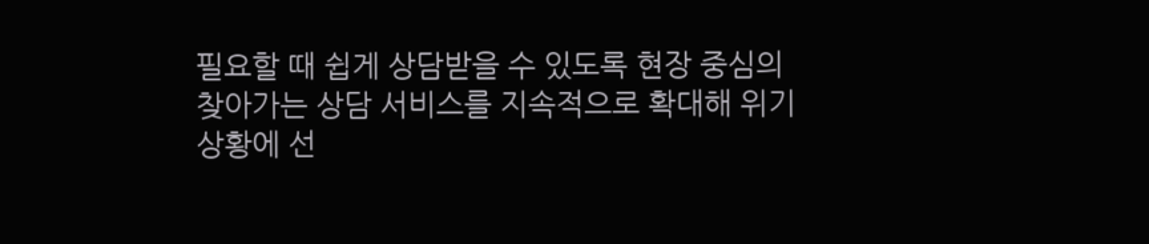필요할 때 쉽게 상담받을 수 있도록 현장 중심의 찾아가는 상담 서비스를 지속적으로 확대해 위기 상황에 선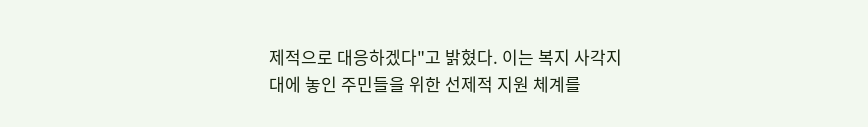제적으로 대응하겠다"고 밝혔다. 이는 복지 사각지대에 놓인 주민들을 위한 선제적 지원 체계를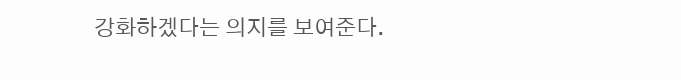강화하겠다는 의지를 보여준다.